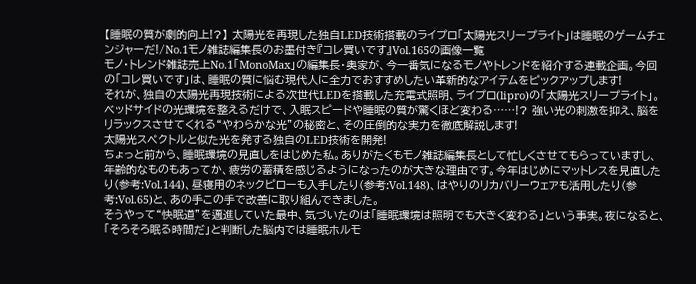【睡眠の質が劇的向上!?】 太陽光を再現した独自LED技術搭載のライプロ「太陽光スリープライト」は睡眠のゲームチェンジャーだ!/No.1モノ雑誌編集長のお墨付き『コレ買いです』Vol.165の画像一覧
モノ・トレンド雑誌売上No.1「MonoMax」の編集長・奥家が、今一番気になるモノやトレンドを紹介する連載企画。今回の「コレ買いです」は、睡眠の質に悩む現代人に全力でおすすめしたい革新的なアイテムをピックアップします!
それが、独自の太陽光再現技術による次世代LEDを搭載した充電式照明、ライプロ(lipro)の「太陽光スリープライト」。ベッドサイドの光環境を整えるだけで、入眠スピードや睡眠の質が驚くほど変わる……!? 強い光の刺激を抑え、脳をリラックスさせてくれる“やわらかな光”の秘密と、その圧倒的な実力を徹底解説します!
太陽光スペクトルと似た光を発する独自のLED技術を開発!
ちょっと前から、睡眠環境の見直しをはじめた私。ありがたくもモノ雑誌編集長として忙しくさせてもらっていますし、年齢的なものもあってか、疲労の蓄積を感じるようになったのが大きな理由です。今年はじめにマットレスを見直したり(参考:Vol.144)、昼寝用のネックピローも入手したり(参考:Vol.148)、はやりのリカバリーウェアも活用したり(参考:Vol.65)と、あの手この手で改善に取り組んできました。
そうやって“快眠道”を邁進していた最中、気づいたのは「睡眠環境は照明でも大きく変わる」という事実。夜になると、「そろそろ眠る時間だ」と判断した脳内では睡眠ホルモ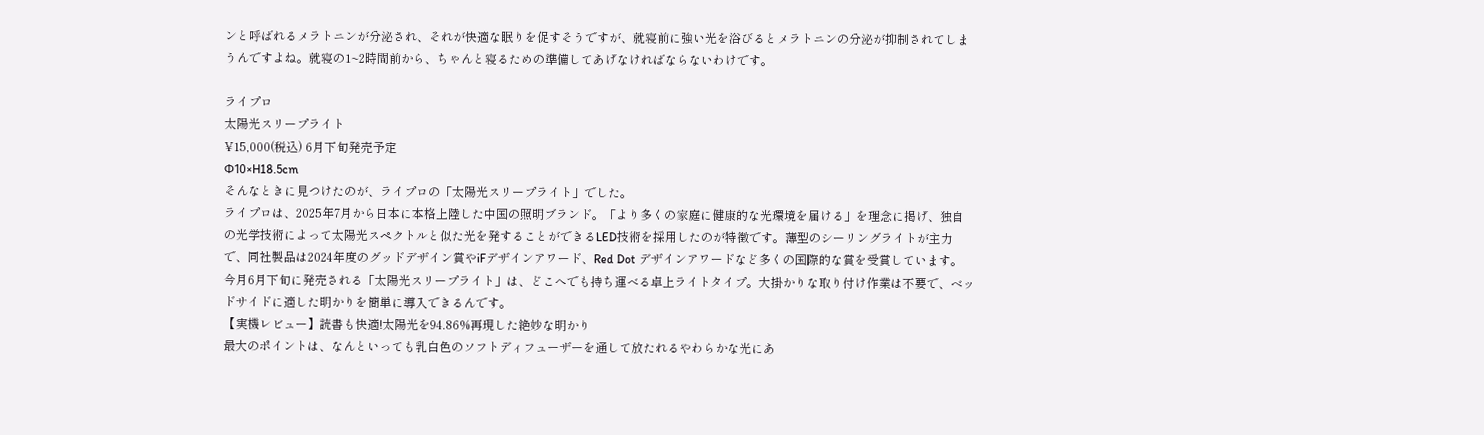ンと呼ばれるメラトニンが分泌され、それが快適な眠りを促すそうですが、就寝前に強い光を浴びるとメラトニンの分泌が抑制されてしまうんですよね。就寝の1~2時間前から、ちゃんと寝るための準備してあげなければならないわけです。

ライプロ
太陽光スリープライト
¥15,000(税込) 6月下旬発売予定
Φ10×H18.5cm
そんなときに見つけたのが、ライプロの「太陽光スリープライト」でした。
ライプロは、2025年7月から日本に本格上陸した中国の照明ブランド。「より多くの家庭に健康的な光環境を届ける」を理念に掲げ、独自の光学技術によって太陽光スペクトルと似た光を発することができるLED技術を採用したのが特徴です。薄型のシーリングライトが主力で、同社製品は2024年度のグッドデザイン賞やiFデザインアワード、Red Dot デザインアワードなど多くの国際的な賞を受賞しています。
今月6月下旬に発売される「太陽光スリープライト」は、どこへでも持ち運べる卓上ライトタイプ。大掛かりな取り付け作業は不要で、ベッドサイドに適した明かりを簡単に導入できるんです。
【実機レビュー】読書も快適!太陽光を94.86%再現した絶妙な明かり
最大のポイントは、なんといっても乳白色のソフトディフューザーを通して放たれるやわらかな光にあ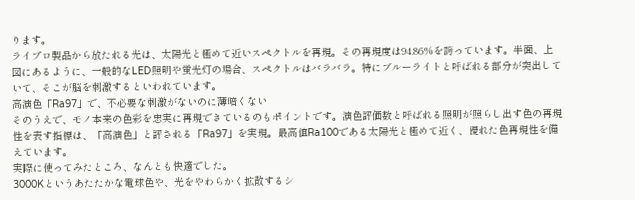ります。
ライプロ製品から放たれる光は、太陽光と極めて近いスペクトルを再現。その再現度は94.86%を誇っています。半面、上図にあるように、一般的なLED照明や蛍光灯の場合、スペクトルはバラバラ。特にブルーライトと呼ばれる部分が突出していて、そこが脳を刺激するといわれています。
高演色「Ra97」で、不必要な刺激がないのに薄暗くない
そのうえで、モノ本来の色彩を忠実に再現できているのもポイントです。演色評価数と呼ばれる照明が照らし出す色の再現性を表す指標は、「高演色」と評される「Ra97」を実現。最高値Ra100である太陽光と極めて近く、優れた色再現性を備えています。
実際に使ってみたところ、なんとも快適でした。
3000Kというあたたかな電球色や、光をやわらかく拡散するシ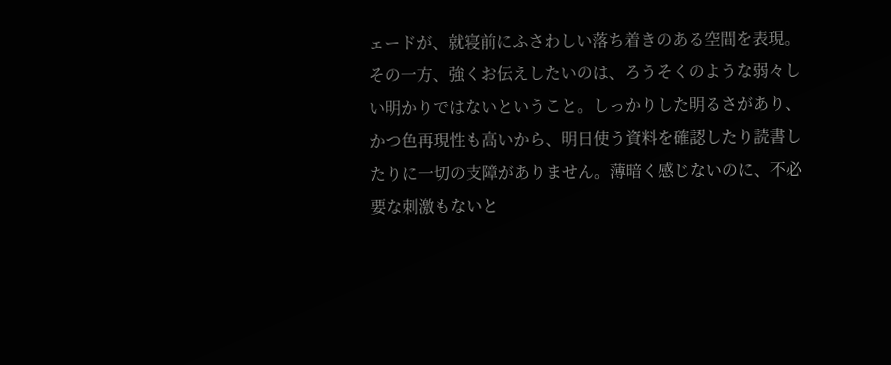ェードが、就寝前にふさわしい落ち着きのある空間を表現。その一方、強くお伝えしたいのは、ろうそくのような弱々しい明かりではないということ。しっかりした明るさがあり、かつ色再現性も高いから、明日使う資料を確認したり読書したりに一切の支障がありません。薄暗く感じないのに、不必要な刺激もないと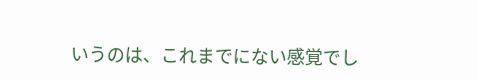いうのは、これまでにない感覚でし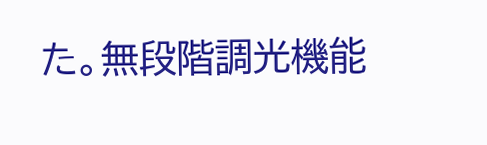た。無段階調光機能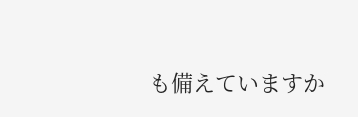も備えていますか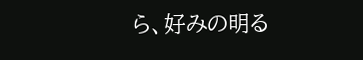ら、好みの明る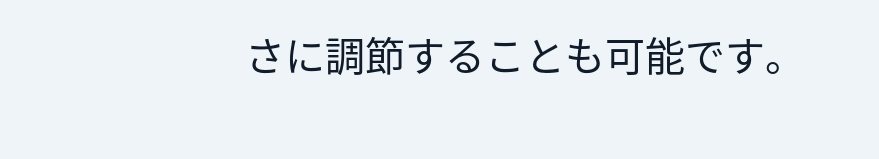さに調節することも可能です。